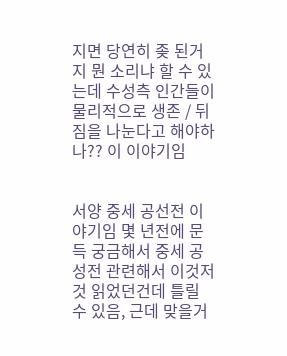지면 당연히 좆 된거지 뭔 소리냐 할 수 있는데 수성측 인간들이 물리적으로 생존 / 뒤짐을 나눈다고 해야하나?? 이 이야기임


서양 중세 공선전 이야기임 몇 년전에 문득 궁금해서 중세 공성전 관련해서 이것저것 읽었던건데 틀릴 수 있음, 근데 맞을거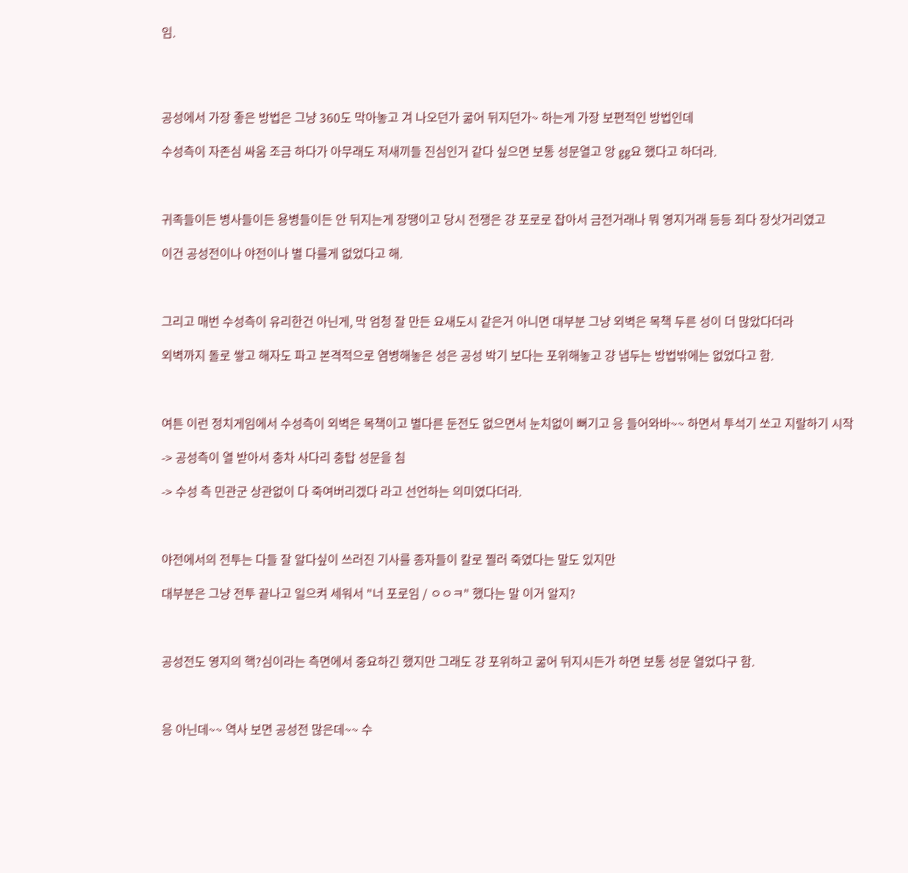임.




공성에서 가장 좋은 방법은 그냥 360도 막아놓고 겨 나오던가 굶어 뒤지던가~ 하는게 가장 보편적인 방법인데

수성측이 자존심 싸움 조금 하다가 아무래도 저새끼들 진심인거 같다 싶으면 보통 성문열고 앙 gg요 했다고 하더라.



귀족들이든 병사들이든 용병들이든 안 뒤지는게 장땡이고 당시 전쟁은 걍 포로로 잡아서 금전거래나 뭐 영지거래 등등 죄다 장삿거리였고

이건 공성전이나 야전이나 별 다를게 없었다고 해.



그리고 매번 수성측이 유리한건 아닌게, 막 엄청 잘 만든 요새도시 같은거 아니면 대부분 그냥 외벽은 목책 두른 성이 더 많았다더라

외벽까지 돌로 쌓고 해자도 파고 본격적으로 염병해놓은 성은 공성 박기 보다는 포위해놓고 걍 냅두는 방법밖에는 없었다고 함.



여튼 이런 정치게임에서 수성측이 외벽은 목책이고 별다른 둔전도 없으면서 눈치없이 뻐기고 응 들어와바~~ 하면서 투석기 쏘고 지랄하기 시작

-> 공성측이 열 받아서 충차 사다리 충탑 성문을 침

-> 수성 측 민관군 상관없이 다 죽여버리겠다 라고 선언하는 의미였다더라.



야전에서의 전투는 다들 잘 알다싶이 쓰러진 기사를 종자들이 칼로 찔러 죽였다는 말도 있지만

대부분은 그냥 전투 끝나고 일으켜 세워서 "너 포로임 / ㅇㅇㅋ" 했다는 말 이거 알지?



공성전도 영지의 핵?심이라는 측면에서 중요하긴 했지만 그래도 걍 포위하고 굶어 뒤지시든가 하면 보통 성문 열었다구 함.



응 아닌데~~ 역사 보면 공성전 많은데~~ 수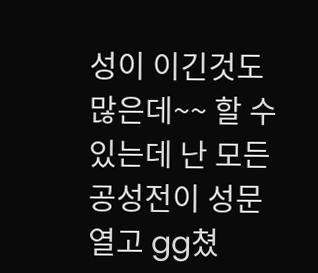성이 이긴것도 많은데~~ 할 수 있는데 난 모든 공성전이 성문열고 gg쳤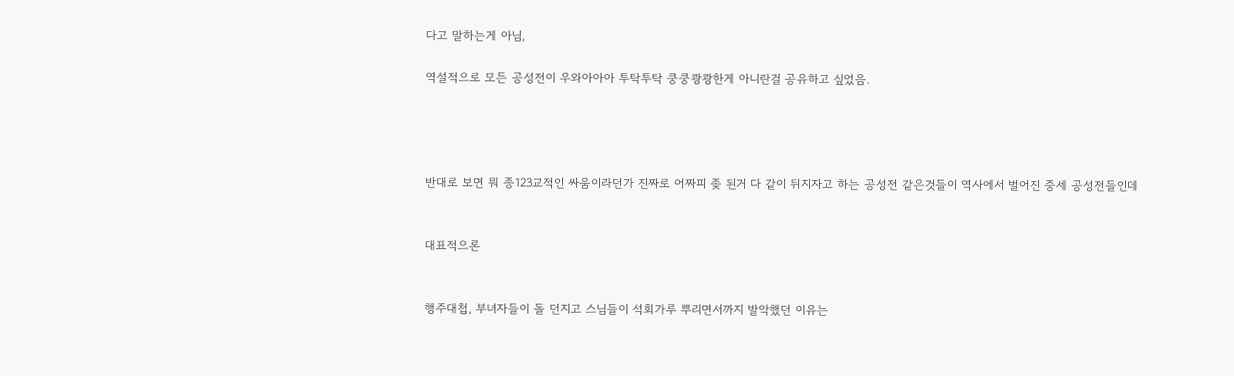다고 말하는게 아님,

역설적으로 모든 공성전이 우와아아아 투탁투탁 쿵쿵쾅쾅한게 아니란걸 공유하고 싶었음.




반대로 보면 뭐 종123교적인 싸움이라던가 진짜로 어짜피 좆 된거 다 같이 뒤지자고 하는 공성전 같은것들이 역사에서 벌어진 중세 공성전들인데


대표적으론


행주대첩, 부녀자들이 돌 던지고 스님들이 석회가루 뿌리면서까지 발악했던 이유는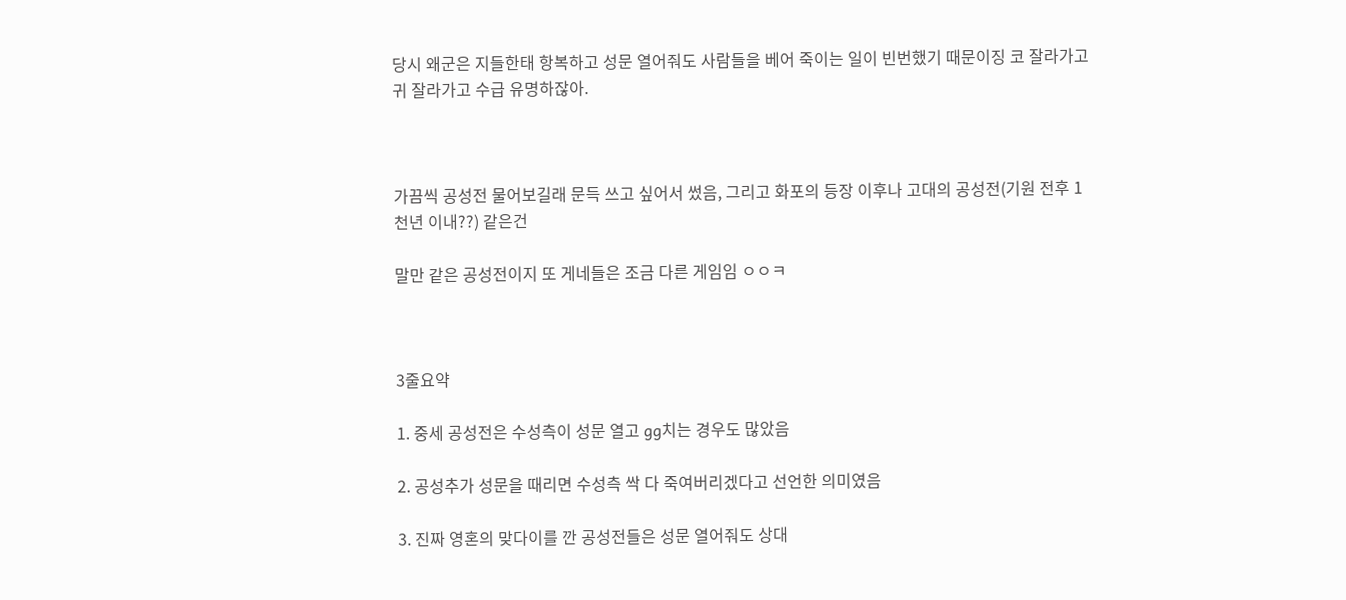당시 왜군은 지들한태 항복하고 성문 열어줘도 사람들을 베어 죽이는 일이 빈번했기 때문이징 코 잘라가고 귀 잘라가고 수급 유명하잖아.



가끔씩 공성전 물어보길래 문득 쓰고 싶어서 썼음, 그리고 화포의 등장 이후나 고대의 공성전(기원 전후 1천년 이내??) 같은건

말만 같은 공성전이지 또 게네들은 조금 다른 게임임 ㅇㅇㅋ



3줄요약

1. 중세 공성전은 수성측이 성문 열고 gg치는 경우도 많았음

2. 공성추가 성문을 때리면 수성측 싹 다 죽여버리겠다고 선언한 의미였음

3. 진짜 영혼의 맞다이를 깐 공성전들은 성문 열어줘도 상대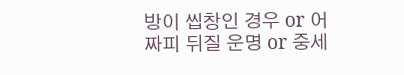방이 씹창인 경우 or 어짜피 뒤질 운명 or 중세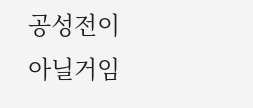공성전이 아닐거임